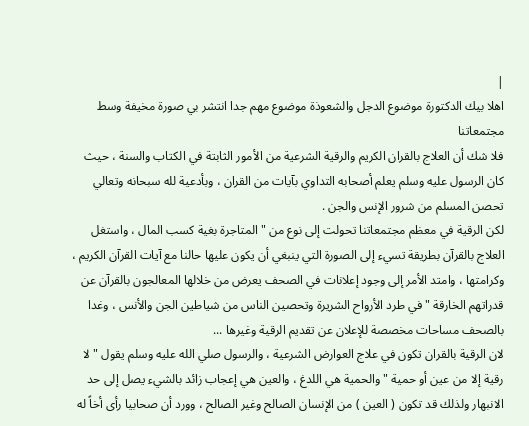|
اهلا بيك الدكتورة موضوع الدجل والشعوذة موضوع مهم جدا انتشر بي صورة مخيفة وسط مجتمعاتنا
فلا شك أن العلاج بالقران الكريم والرقية الشرعية من الأمور الثابتة في الكتاب والسنة ، حيث كان الرسول عليه وسلم يعلم أصحابه التداوي بآيات من القران ، وبأدعية لله سبحانه وتعالي تحصن المسلم من شرور الإنس والجن .
لكن الرقية في معظم مجتمعاتنا تحولت إلى نوع من " المتاجرة بغية كسب المال ، واستغل العلاج بالقرآن بطريقة تسيء إلى الصورة التي ينبغي أن يكون عليها حالنا مع آيات القرآن الكريم ، وكرامتها ، وامتد الأمر إلى وجود إعلانات في الصحف يعرض من خلالها المعالجون بالقرآن عن قدراتهم الخارقة " في طرد الأرواح الشريرة وتحصين الناس من شياطين الجن والأنس ، وغدا بالصحف مساحات مخصصة للإعلان عن تقديم الرقية وغيرها ...
لان الرقية بالقران تكون في علاج العوارض الشرعية ، والرسول صلي الله عليه وسلم يقول " لا رقية إلا من عين أو حمية " والحمية هي اللدغ ، والعين هي إعجاب زائد بالشيء يصل إلى حد الانبهار ولذلك قد تكون ( العين ) من الإنسان الصالح وغير الصالح ، وورد أن صحابيا رأى أخاً له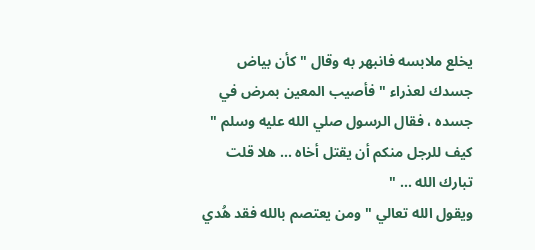يخلع ملابسه فانبهر به وقال " كأن بياض جسدك لعذراء " فأصيب المعين بمرض في جسده ، فقال الرسول صلي الله عليه وسلم " كيف للرجل منكم أن يقتل أخاه ... هلا قلت تبارك الله ... "
ويقول الله تعالي " ومن يعتصم بالله فقد هُدي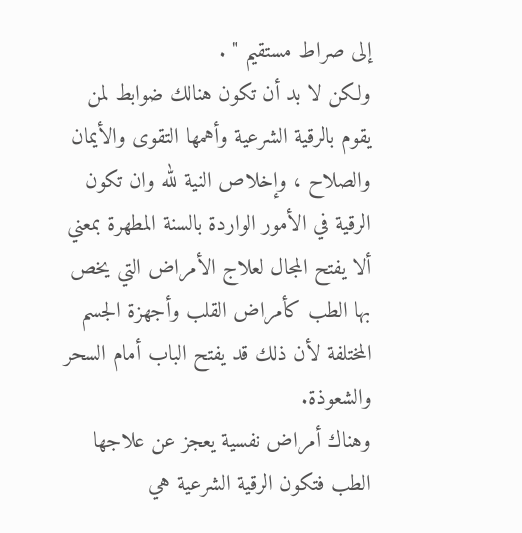إلى صراط مستقيم " .
ولكن لا بد أن تكون هنالك ضوابط لمن يقوم بالرقية الشرعية وأهمها التقوى والأيمان والصلاح ، وإخلاص النية لله وان تكون الرقية في الأمور الواردة بالسنة المطهرة بمعني ألا يفتح المجال لعلاج الأمراض التي يخص بها الطب كأمراض القلب وأجهزة الجسم المختلفة لأن ذلك قد يفتح الباب أمام السحر والشعوذة.
وهناك أمراض نفسية يعجز عن علاجها الطب فتكون الرقية الشرعية هي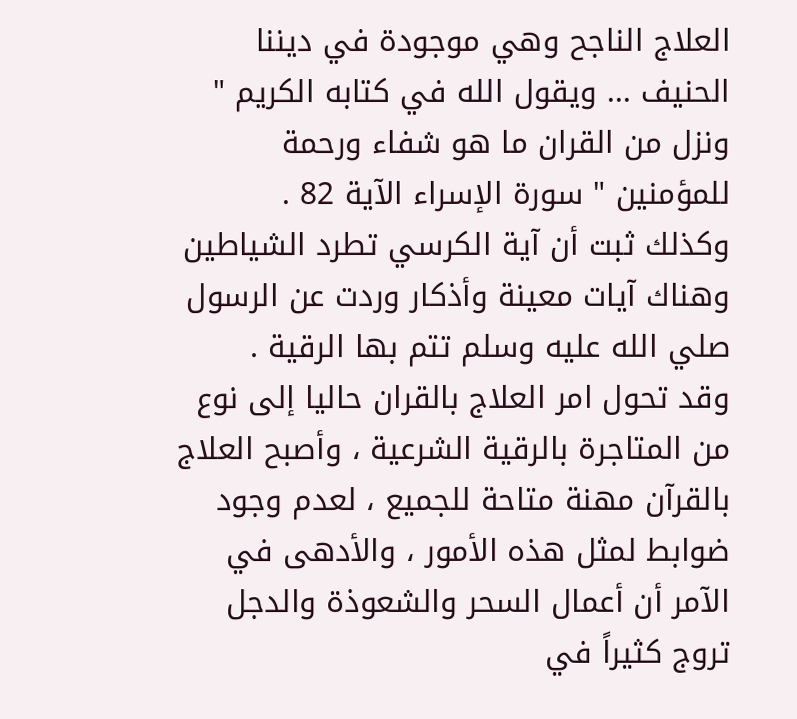العلاج الناجح وهي موجودة في ديننا الحنيف ... ويقول الله في كتابه الكريم " ونزل من القران ما هو شفاء ورحمة للمؤمنين " سورة الإسراء الآية 82 .
وكذلك ثبت أن آية الكرسي تطرد الشياطين وهناك آيات معينة وأذكار وردت عن الرسول صلي الله عليه وسلم تتم بها الرقية .
وقد تحول امر العلاج بالقران حاليا إلى نوع من المتاجرة بالرقية الشرعية ، وأصبح العلاج بالقرآن مهنة متاحة للجميع ، لعدم وجود ضوابط لمثل هذه الأمور ، والأدهى في الآمر أن أعمال السحر والشعوذة والدجل تروج كثيراً في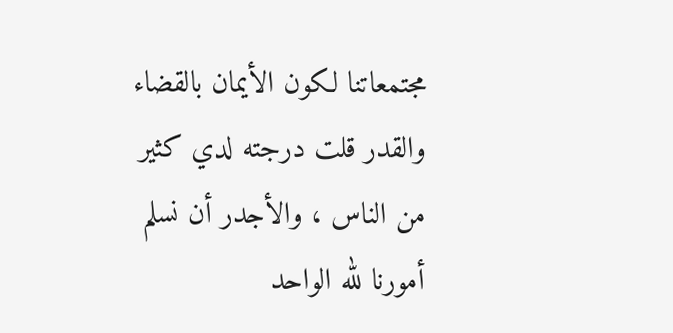مجتمعاتنا لكون الأيمان بالقضاء والقدر قلت درجته لدي كثير من الناس ، والأجدر أن نسلم أمورنا لله الواحد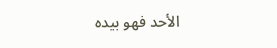الأحد فهو بيده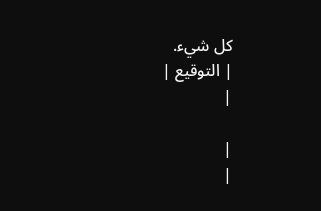كل شيء.
| التوقيع |
|

|
|